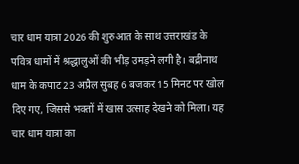चार धाम यात्रा 2026 की शुरुआत के साथ उत्तराखंड के पवित्र धामों में श्रद्धालुओं की भीड़ उमड़ने लगी है। बद्रीनाथ धाम के कपाट 23 अप्रैल सुबह 6 बजकर 15 मिनट पर खोल दिए गए, जिससे भक्तों में खास उत्साह देखने को मिला। यह चार धाम यात्रा का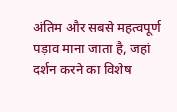अंतिम और सबसे महत्वपूर्ण पड़ाव माना जाता है, जहां दर्शन करने का विशेष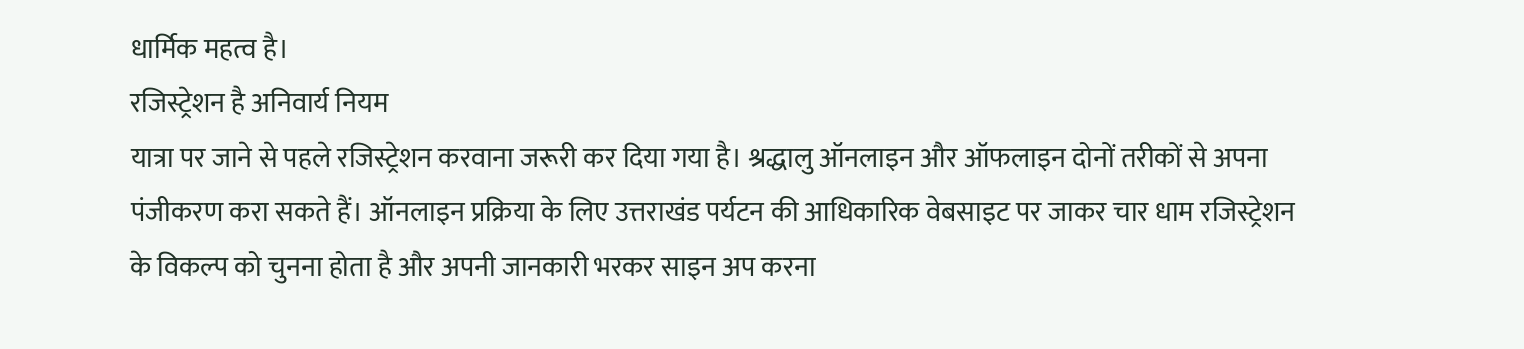धार्मिक महत्व है।
रजिस्ट्रेशन है अनिवार्य नियम
यात्रा पर जाने से पहले रजिस्ट्रेशन करवाना जरूरी कर दिया गया है। श्रद्धालु ऑनलाइन और ऑफलाइन दोनों तरीकों से अपना पंजीकरण करा सकते हैं। ऑनलाइन प्रक्रिया के लिए उत्तराखंड पर्यटन की आधिकारिक वेबसाइट पर जाकर चार धाम रजिस्ट्रेशन के विकल्प को चुनना होता है और अपनी जानकारी भरकर साइन अप करना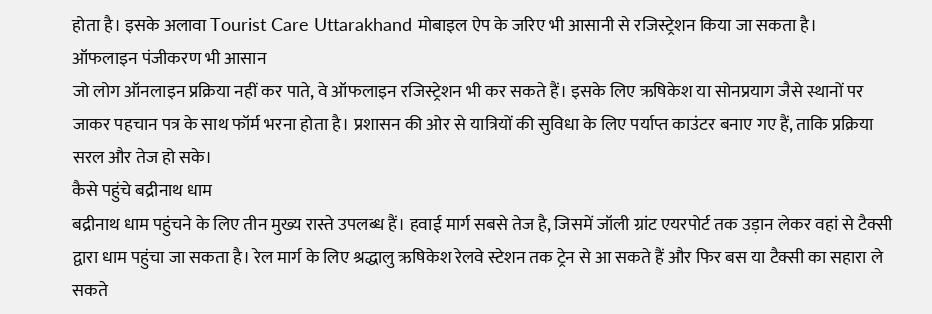होता है। इसके अलावा Tourist Care Uttarakhand मोबाइल ऐप के जरिए भी आसानी से रजिस्ट्रेशन किया जा सकता है।
ऑफलाइन पंजीकरण भी आसान
जो लोग ऑनलाइन प्रक्रिया नहीं कर पाते, वे ऑफलाइन रजिस्ट्रेशन भी कर सकते हैं। इसके लिए ऋषिकेश या सोनप्रयाग जैसे स्थानों पर जाकर पहचान पत्र के साथ फॉर्म भरना होता है। प्रशासन की ओर से यात्रियों की सुविधा के लिए पर्याप्त काउंटर बनाए गए हैं, ताकि प्रक्रिया सरल और तेज हो सके।
कैसे पहुंचे बद्रीनाथ धाम
बद्रीनाथ धाम पहुंचने के लिए तीन मुख्य रास्ते उपलब्ध हैं। हवाई मार्ग सबसे तेज है, जिसमें जॉली ग्रांट एयरपोर्ट तक उड़ान लेकर वहां से टैक्सी द्वारा धाम पहुंचा जा सकता है। रेल मार्ग के लिए श्रद्धालु ऋषिकेश रेलवे स्टेशन तक ट्रेन से आ सकते हैं और फिर बस या टैक्सी का सहारा ले सकते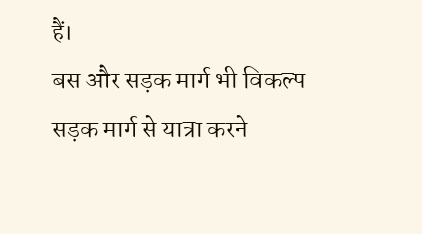हैं।
बस और सड़क मार्ग भी विकल्प
सड़क मार्ग से यात्रा करने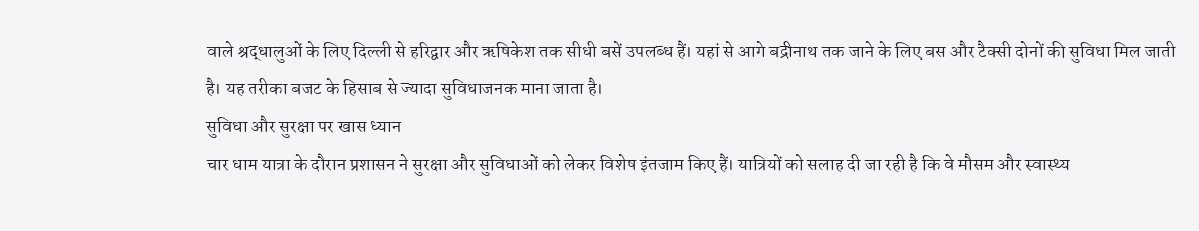वाले श्रद्धालुओं के लिए दिल्ली से हरिद्वार और ऋषिकेश तक सीधी बसें उपलब्ध हैं। यहां से आगे बद्रीनाथ तक जाने के लिए बस और टैक्सी दोनों की सुविधा मिल जाती है। यह तरीका बजट के हिसाब से ज्यादा सुविधाजनक माना जाता है।
सुविधा और सुरक्षा पर खास ध्यान
चार धाम यात्रा के दौरान प्रशासन ने सुरक्षा और सुविधाओं को लेकर विशेष इंतजाम किए हैं। यात्रियों को सलाह दी जा रही है कि वे मौसम और स्वास्थ्य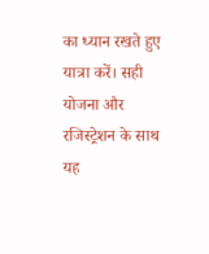का ध्यान रखते हुए यात्रा करें। सही योजना और रजिस्ट्रेशन के साथ यह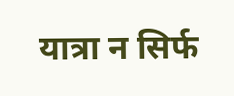यात्रा न सिर्फ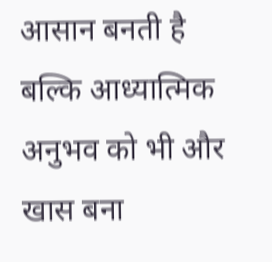आसान बनती है बल्कि आध्यात्मिक अनुभव को भी और खास बना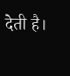देती है।